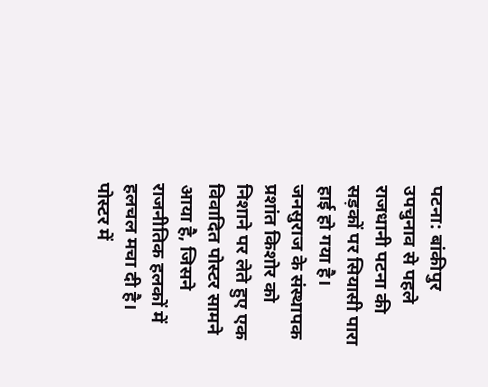पटना: बांकीपुर उपचुनाव से पहले राजधानी पटना की सड़कों पर सियासी पारा हाई हो गया है। जनसुराज के संस्थापक प्रशांत किशोर को निशाने पर लेते हुए एक विवादित पोस्टर सामने आया है, जिसने राजनीतिक हलकों में हलचल मचा दी है।
पोस्टर में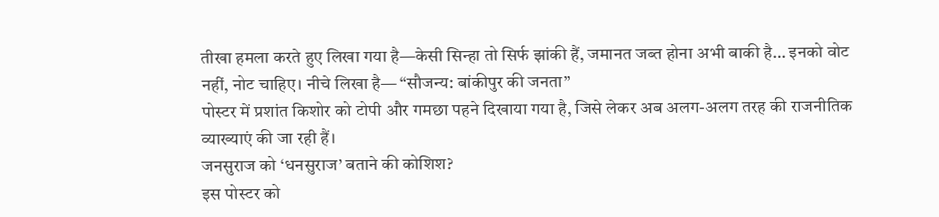तीखा हमला करते हुए लिखा गया है—केसी सिन्हा तो सिर्फ झांकी हैं, जमानत जब्त होना अभी बाकी है… इनको वोट नहीं, नोट चाहिए। नीचे लिखा है— “सौजन्य: बांकीपुर की जनता”
पोस्टर में प्रशांत किशोर को टोपी और गमछा पहने दिखाया गया है, जिसे लेकर अब अलग-अलग तरह की राजनीतिक व्याख्याएं की जा रही हैं।
जनसुराज को ‘धनसुराज’ बताने की कोशिश?
इस पोस्टर को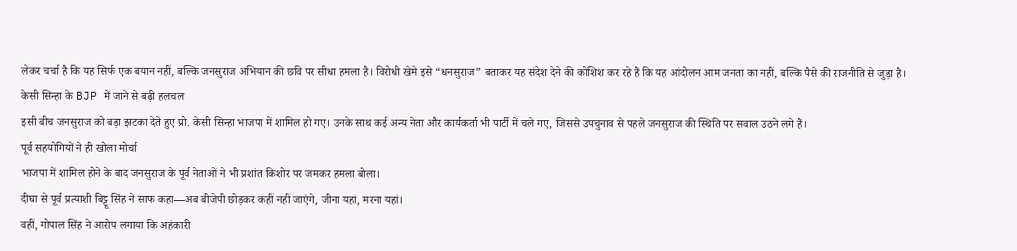लेकर चर्चा है कि यह सिर्फ एक बयान नहीं, बल्कि जनसुराज अभियान की छवि पर सीधा हमला है। विरोधी खेमे इसे “धनसुराज” बताकर यह संदेश देने की कोशिश कर रहे हैं कि यह आंदोलन आम जनता का नहीं, बल्कि पैसे की राजनीति से जुड़ा है।
केसी सिन्हा के BJP में जाने से बढ़ी हलचल
इसी बीच जनसुराज को बड़ा झटका देते हुए प्रो. केसी सिन्हा भाजपा में शामिल हो गए। उनके साथ कई अन्य नेता और कार्यकर्ता भी पार्टी में चले गए, जिससे उपचुनाव से पहले जनसुराज की स्थिति पर सवाल उठने लगे हैं।
पूर्व सहयोगियों ने ही खोला मोर्चा
भाजपा में शामिल होने के बाद जनसुराज के पूर्व नेताओं ने भी प्रशांत किशोर पर जमकर हमला बोला।
दीघा से पूर्व प्रत्याशी बिट्टू सिंह ने साफ कहा—अब बीजेपी छोड़कर कहीं नहीं जाएंगे, जीना यहां, मरना यहां।
वहीं, गोपाल सिंह ने आरोप लगाया कि अहंकारी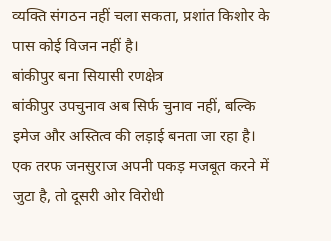व्यक्ति संगठन नहीं चला सकता, प्रशांत किशोर के पास कोई विजन नहीं है।
बांकीपुर बना सियासी रणक्षेत्र
बांकीपुर उपचुनाव अब सिर्फ चुनाव नहीं, बल्कि इमेज और अस्तित्व की लड़ाई बनता जा रहा है।
एक तरफ जनसुराज अपनी पकड़ मजबूत करने में जुटा है, तो दूसरी ओर विरोधी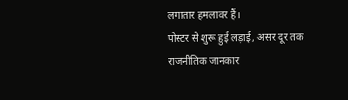लगातार हमलावर हैं।
पोस्टर से शुरू हुई लड़ाई, असर दूर तक
राजनीतिक जानकार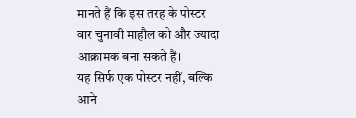मानते हैं कि इस तरह के पोस्टर वार चुनावी माहौल को और ज्यादा आक्रामक बना सकते हैं।
यह सिर्फ एक पोस्टर नहीं, बल्कि आने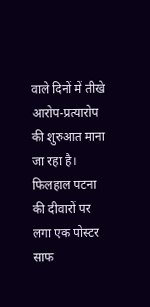वाले दिनों में तीखे आरोप-प्रत्यारोप की शुरुआत माना जा रहा है।
फिलहाल पटना की दीवारों पर लगा एक पोस्टर साफ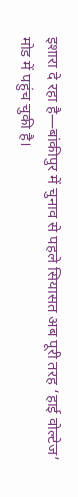इशारा दे रहा है—बांकीपुर में चुनाव से पहले सियासत अब पूरी तरह ‘हाई वोल्टेज’ मोड में पहुंच चुकी है।